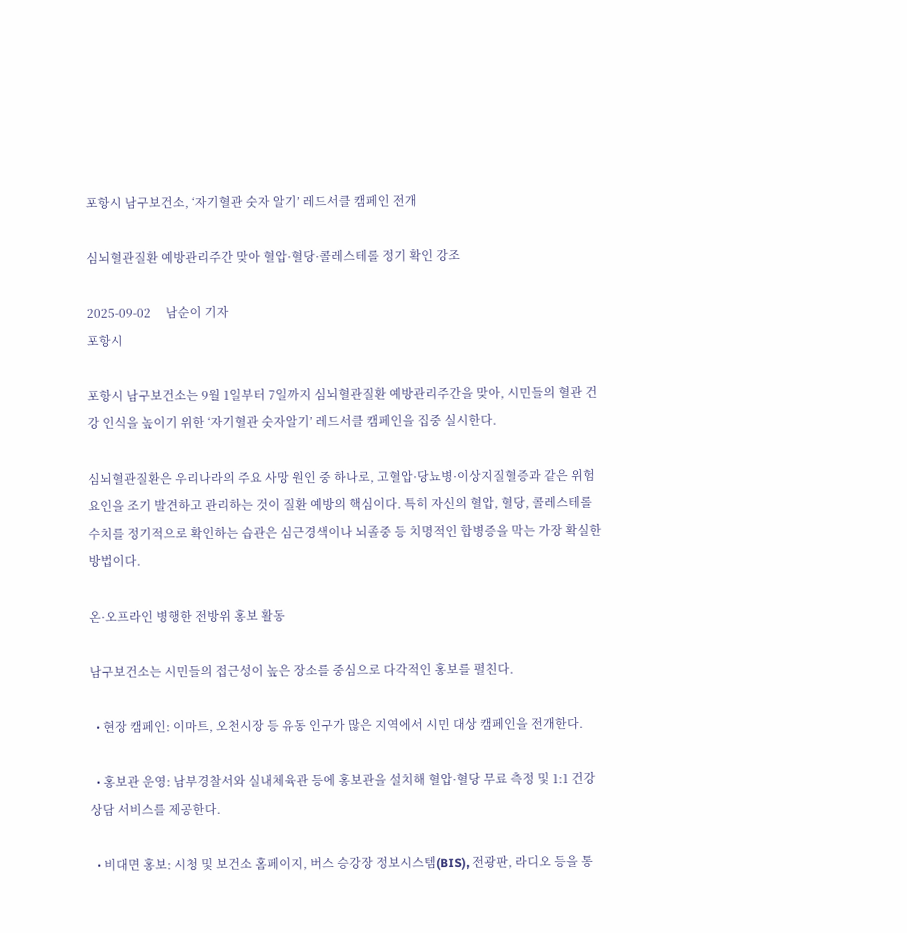포항시 남구보건소, ‘자기혈관 숫자 알기’ 레드서클 캠페인 전개

심뇌혈관질환 예방관리주간 맞아 혈압·혈당·콜레스테롤 정기 확인 강조

2025-09-02     남순이 기자
포항시

포항시 남구보건소는 9월 1일부터 7일까지 심뇌혈관질환 예방관리주간을 맞아, 시민들의 혈관 건강 인식을 높이기 위한 ‘자기혈관 숫자알기’ 레드서클 캠페인을 집중 실시한다.

심뇌혈관질환은 우리나라의 주요 사망 원인 중 하나로, 고혈압·당뇨병·이상지질혈증과 같은 위험 요인을 조기 발견하고 관리하는 것이 질환 예방의 핵심이다. 특히 자신의 혈압, 혈당, 콜레스테롤 수치를 정기적으로 확인하는 습관은 심근경색이나 뇌졸중 등 치명적인 합병증을 막는 가장 확실한 방법이다.

온·오프라인 병행한 전방위 홍보 활동

남구보건소는 시민들의 접근성이 높은 장소를 중심으로 다각적인 홍보를 펼친다.

  • 현장 캠페인: 이마트, 오천시장 등 유동 인구가 많은 지역에서 시민 대상 캠페인을 전개한다.

  • 홍보관 운영: 남부경찰서와 실내체육관 등에 홍보관을 설치해 혈압·혈당 무료 측정 및 1:1 건강 상담 서비스를 제공한다.

  • 비대면 홍보: 시청 및 보건소 홈페이지, 버스 승강장 정보시스템(BIS), 전광판, 라디오 등을 통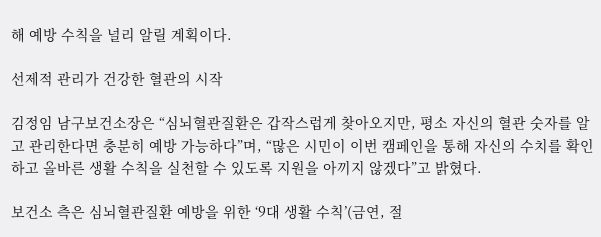해 예방 수칙을 널리 알릴 계획이다.

선제적 관리가 건강한 혈관의 시작

김정임 남구보건소장은 “심뇌혈관질환은 갑작스럽게 찾아오지만, 평소 자신의 혈관 숫자를 알고 관리한다면 충분히 예방 가능하다”며, “많은 시민이 이번 캠페인을 통해 자신의 수치를 확인하고 올바른 생활 수칙을 실천할 수 있도록 지원을 아끼지 않겠다”고 밝혔다.

보건소 측은 심뇌혈관질환 예방을 위한 ‘9대 생활 수칙’(금연, 절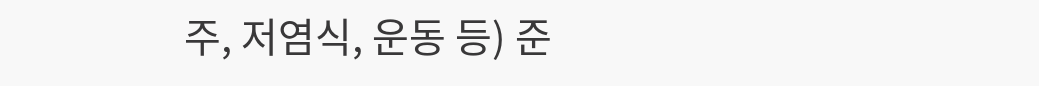주, 저염식, 운동 등) 준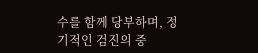수를 함께 당부하며, 정기적인 검진의 중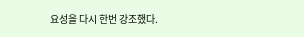요성을 다시 한번 강조했다.